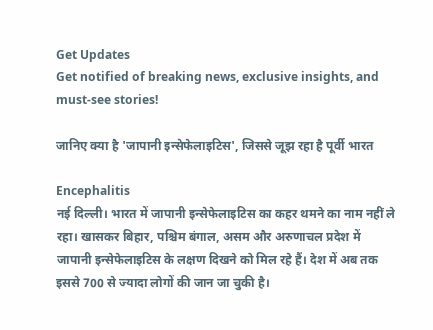Get Updates
Get notified of breaking news, exclusive insights, and must-see stories!

जानिए क्या है 'जापानी इन्सेफेलाइटिस', जिससे जूझ रहा है पूर्वी भारत

Encephalitis
नई दिल्ली। भारत में जापानी इन्सेफेलाइटिस का कहर थमने का नाम नहीं ले रहा। खासकर बिहार, पश्चिम बंगाल, असम और अरुणाचल प्रदेश में जापानी इन्सेफेलाइटिस के लक्षण दिखने को मिल रहे हैं। देश में अब तक इससे 700 से ज्यादा लोगों की जान जा चुकी है।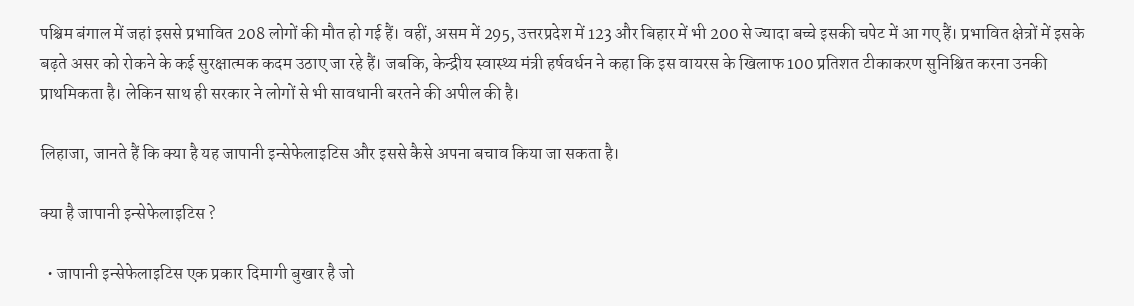पश्चिम बंगाल में जहां इससे प्रभावित 208 लोगों की मौत हो गई हैं। वहीं, असम में 295, उत्तरप्रदेश में 123 और बिहार में भी 200 से ज्यादा बच्चे इसकी चपेट में आ गए हैं। प्रभावित क्षेत्रों में इसके बढ़ते असर को रोकने के कई सुरक्षात्मक कदम उठाए जा रहे हैं। जबकि, केन्द्रीय स्वास्थ्य मंत्री हर्षवर्धन ने कहा कि इस वायरस के खिलाफ 100 प्रतिशत टीकाकरण सुनिश्चित करना उनकी प्राथमिकता है। लेकिन साथ ही सरकार ने लोगों से भी सावधानी बरतने की अपील की है।

लिहाजा, जानते हैं कि क्या है यह जापानी इन्सेफेलाइटिस और इससे कैसे अपना बचाव किया जा सकता है।

क्या है जापानी इन्सेफेलाइटिस ?

  • जापानी इन्सेफेलाइटिस एक प्रकार दिमागी बुखार है जो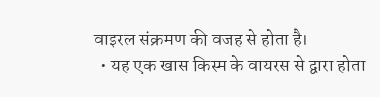वाइरल संक्रमण की वजह से होता है।
  • यह एक खास किस्म के वायरस से द्वारा होता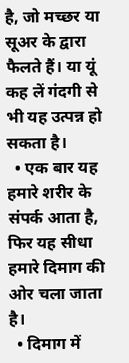है, जो मच्छर या सूअर के द्वारा फैलते हैं। या यूं कह लें गंदगी से भी यह उत्पन्न हो सकता है।
  • एक बार यह हमारे शरीर के संपर्क आता है, फिर यह सीधा हमारे दिमाग की ओर चला जाता है।
  • दिमाग में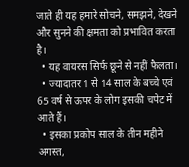जाते ही यह हमारे सोचने, समझने, देखने और सुनने की क्षमता को प्रभावित करता है।
  • यह वायरस सिर्फ छूने से नहीं फैलता।
  • ज्यादातर 1 से 14 साल के बच्चे एवं 65 वर्ष से ऊपर के लोग इसकी चपेट में आते हैं।
  • इसका प्रकोप साल के तीन महीने अगस्त,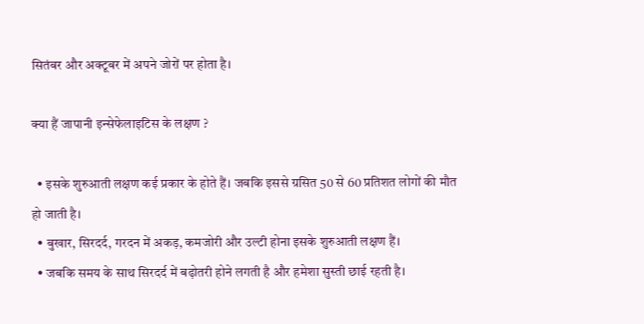सितंबर और अक्टूबर में अपने जोरों पर होता है।

क्या हैं जापानी इन्सेफेलाइटिस के लक्षण ?

  • इसके शुरुआती लक्षण कई प्रकार के होते हैं। जबकि इससे ग्रसित 50 से 60 प्रतिशत लोगों की मौत हो जाती है।
  • बुखार, सिरदर्द, गरदन में अकड़, कमजोरी और उल्टी होना इसके शुरुआती लक्षण हैं।
  • जबकि समय के साथ सिरदर्द में बढ़ोतरी होने लगती है और हमेशा सुस्ती छाई रहती है।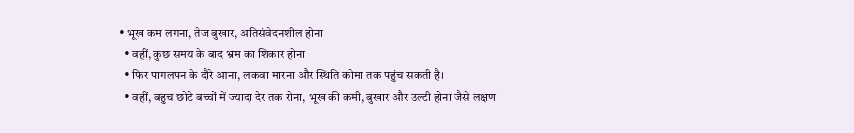• भूख कम लगना, तेज बुखार, अतिसंवेदनशील होना
  • वहीं, कुछ समय के बाद भ्रम का शिकार होना
  • फिर पागलपन के दौरे आना, लकवा मारना और स्थिति कोमा तक पहुंच सकती है।
  • वहीं, बहुच छोटे बच्चों में ज्यादा देर तक रोना, भूख की कमी, बुखार और उल्टी होना जैसे लक्षण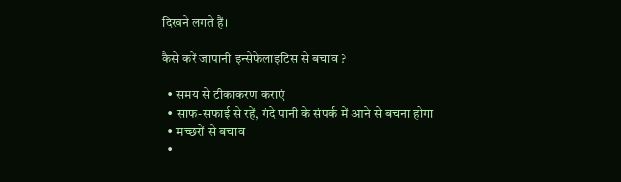दिखने लगते हैं।

कैसे करें जापानी इन्सेफेलाइटिस से बचाव ?

  • समय से टीकाकरण कराएं
  • साफ-सफाई से रहें, गंदे पानी के संपर्क में आने से बचना होगा
  • मच्छरों से बचाव
  •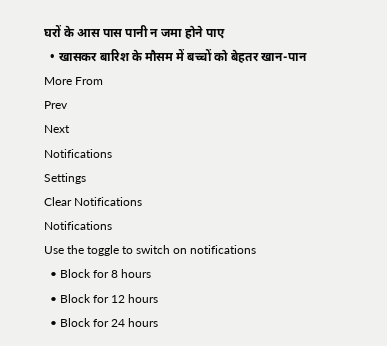घरों के आस पास पानी न जमा होने पाए
  • खासकर बारिश के मौसम में बच्चों को बेहतर खान-पान
More From
Prev
Next
Notifications
Settings
Clear Notifications
Notifications
Use the toggle to switch on notifications
  • Block for 8 hours
  • Block for 12 hours
  • Block for 24 hours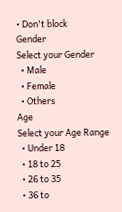• Don't block
Gender
Select your Gender
  • Male
  • Female
  • Others
Age
Select your Age Range
  • Under 18
  • 18 to 25
  • 26 to 35
  • 36 to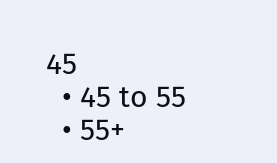45
  • 45 to 55
  • 55+